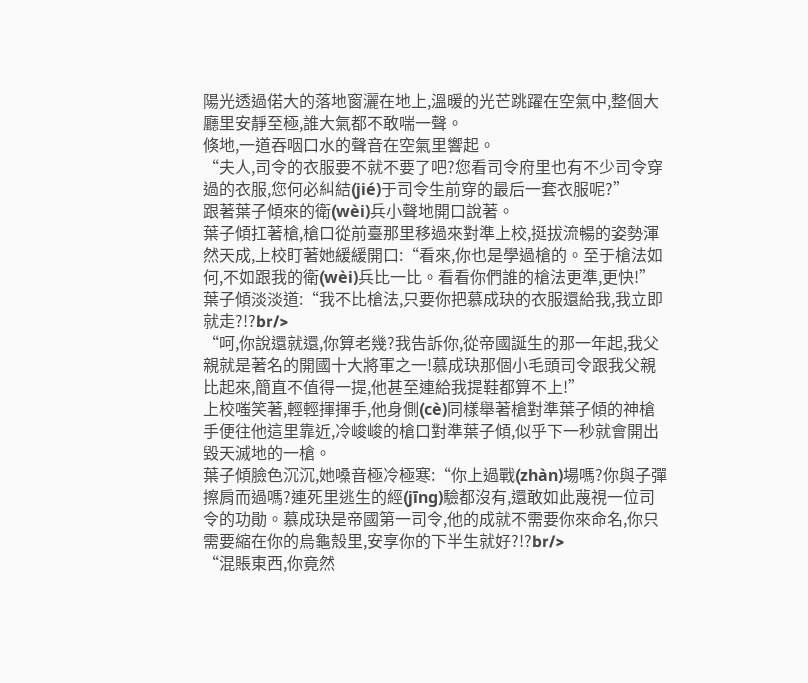陽光透過偌大的落地窗灑在地上,溫暖的光芒跳躍在空氣中,整個大廳里安靜至極,誰大氣都不敢喘一聲。
倏地,一道吞咽口水的聲音在空氣里響起。
“夫人,司令的衣服要不就不要了吧?您看司令府里也有不少司令穿過的衣服,您何必糾結(jié)于司令生前穿的最后一套衣服呢?”
跟著葉子傾來的衛(wèi)兵小聲地開口說著。
葉子傾扛著槍,槍口從前臺那里移過來對準上校,挺拔流暢的姿勢渾然天成,上校盯著她緩緩開口:“看來,你也是學過槍的。至于槍法如何,不如跟我的衛(wèi)兵比一比。看看你們誰的槍法更準,更快!”
葉子傾淡淡道:“我不比槍法,只要你把慕成玦的衣服還給我,我立即就走?!?br/>
“呵,你說還就還,你算老幾?我告訴你,從帝國誕生的那一年起,我父親就是著名的開國十大將軍之一!慕成玦那個小毛頭司令跟我父親比起來,簡直不值得一提,他甚至連給我提鞋都算不上!”
上校嗤笑著,輕輕揮揮手,他身側(cè)同樣舉著槍對準葉子傾的神槍手便往他這里靠近,冷峻峻的槍口對準葉子傾,似乎下一秒就會開出毀天滅地的一槍。
葉子傾臉色沉沉,她嗓音極冷極寒:“你上過戰(zhàn)場嗎?你與子彈擦肩而過嗎?連死里逃生的經(jīng)驗都沒有,還敢如此蔑視一位司令的功勛。慕成玦是帝國第一司令,他的成就不需要你來命名,你只需要縮在你的烏龜殼里,安享你的下半生就好?!?br/>
“混賬東西,你竟然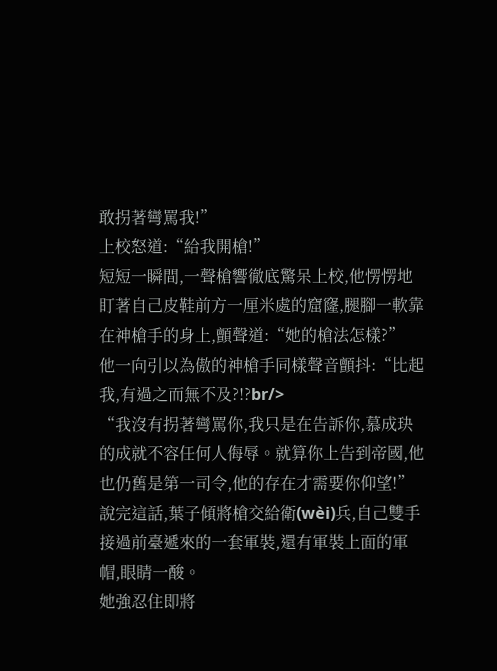敢拐著彎罵我!”
上校怒道:“給我開槍!”
短短一瞬間,一聲槍響徹底驚呆上校,他愣愣地盯著自己皮鞋前方一厘米處的窟窿,腿腳一軟靠在神槍手的身上,顫聲道:“她的槍法怎樣?”
他一向引以為傲的神槍手同樣聲音顫抖:“比起我,有過之而無不及?!?br/>
“我沒有拐著彎罵你,我只是在告訴你,慕成玦的成就不容任何人侮辱。就算你上告到帝國,他也仍舊是第一司令,他的存在才需要你仰望!”
說完這話,葉子傾將槍交給衛(wèi)兵,自己雙手接過前臺遞來的一套軍裝,還有軍裝上面的軍帽,眼睛一酸。
她強忍住即將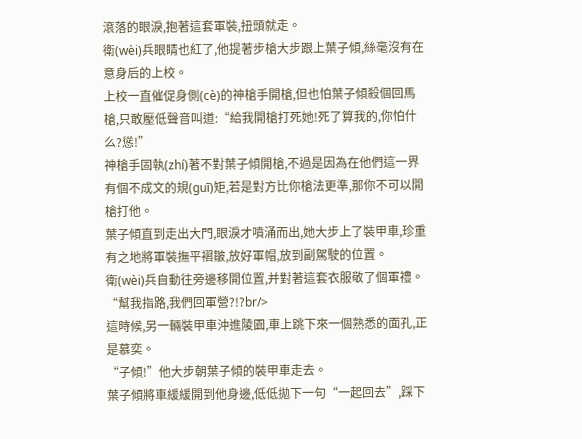滾落的眼淚,抱著這套軍裝,扭頭就走。
衛(wèi)兵眼睛也紅了,他提著步槍大步跟上葉子傾,絲毫沒有在意身后的上校。
上校一直催促身側(cè)的神槍手開槍,但也怕葉子傾殺個回馬槍,只敢壓低聲音叫道:“給我開槍打死她!死了算我的,你怕什么?慫!”
神槍手固執(zhí)著不對葉子傾開槍,不過是因為在他們這一界有個不成文的規(guī)矩,若是對方比你槍法更準,那你不可以開槍打他。
葉子傾直到走出大門,眼淚才噴涌而出,她大步上了裝甲車,珍重有之地將軍裝撫平褶皺,放好軍帽,放到副駕駛的位置。
衛(wèi)兵自動往旁邊移開位置,并對著這套衣服敬了個軍禮。
“幫我指路,我們回軍營?!?br/>
這時候,另一輛裝甲車沖進陵園,車上跳下來一個熟悉的面孔,正是慕奕。
“子傾!”他大步朝葉子傾的裝甲車走去。
葉子傾將車緩緩開到他身邊,低低拋下一句“一起回去”,踩下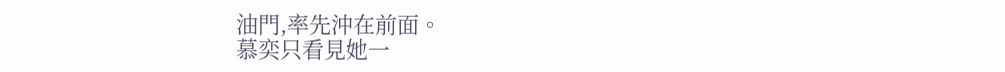油門,率先沖在前面。
慕奕只看見她一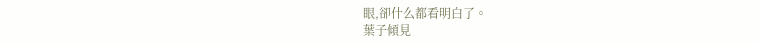眼,卻什么都看明白了。
葉子傾見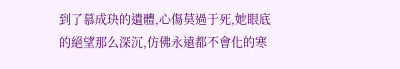到了慕成玦的遺體,心傷莫過于死,她眼底的絕望那么深沉,仿佛永遠都不會化的寒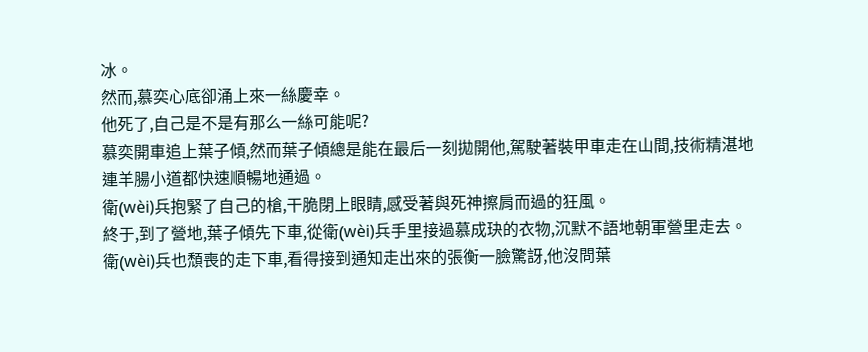冰。
然而,慕奕心底卻涌上來一絲慶幸。
他死了,自己是不是有那么一絲可能呢?
慕奕開車追上葉子傾,然而葉子傾總是能在最后一刻拋開他,駕駛著裝甲車走在山間,技術精湛地連羊腸小道都快速順暢地通過。
衛(wèi)兵抱緊了自己的槍,干脆閉上眼睛,感受著與死神擦肩而過的狂風。
終于,到了營地,葉子傾先下車,從衛(wèi)兵手里接過慕成玦的衣物,沉默不語地朝軍營里走去。
衛(wèi)兵也頹喪的走下車,看得接到通知走出來的張衡一臉驚訝,他沒問葉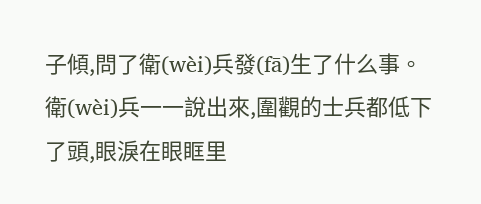子傾,問了衛(wèi)兵發(fā)生了什么事。
衛(wèi)兵一一說出來,圍觀的士兵都低下了頭,眼淚在眼眶里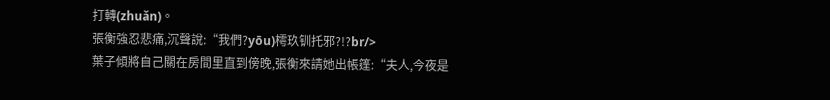打轉(zhuǎn)。
張衡強忍悲痛,沉聲說:“我們?yōu)樗玖钏托邪?!?br/>
葉子傾將自己關在房間里直到傍晚,張衡來請她出帳篷:“夫人,今夜是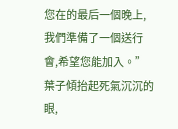您在的最后一個晚上,我們準備了一個送行會,希望您能加入。”
葉子傾抬起死氣沉沉的眼,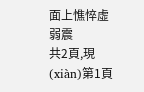面上憔悴虛弱震
共2頁,現(xiàn)第1頁